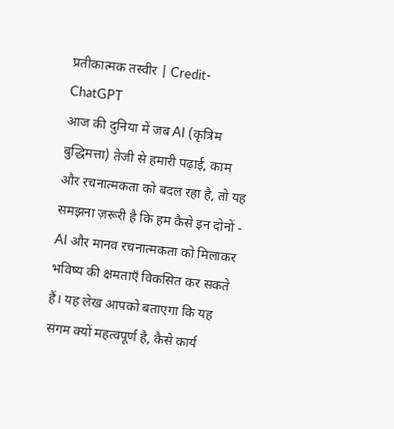प्रतीकात्मक तस्वीर | Credit- ChatGPT
आज की दुनिया में जब AI (कृत्रिम बुद्धिमत्ता) तेजी से हमारी पढ़ाई, काम और रचनात्मकता को बदल रहा है, तो यह समझना ज़रूरी है कि हम कैसे इन दोनों - AI और मानव रचनात्मकता को मिलाकर भविष्य की क्षमताएँ विकसित कर सकते हैं। यह लेख आपको बताएगा कि यह संगम क्यों महत्वपूर्ण है, कैसे कार्य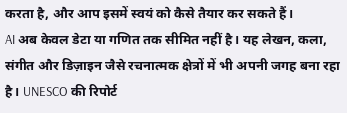करता है, और आप इसमें स्वयं को कैसे तैयार कर सकते हैं।
AI अब केवल डेटा या गणित तक सीमित नहीं है। यह लेखन, कला, संगीत और डिज़ाइन जैसे रचनात्मक क्षेत्रों में भी अपनी जगह बना रहा है। UNESCO की रिपोर्ट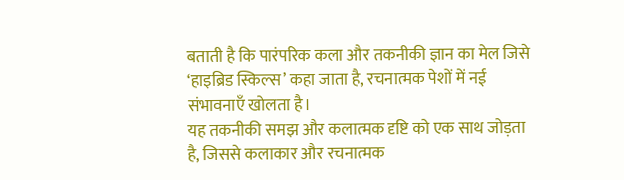बताती है कि पारंपरिक कला और तकनीकी ज्ञान का मेल जिसे ‘हाइब्रिड स्किल्स’ कहा जाता है, रचनात्मक पेशों में नई संभावनाएँ खोलता है।
यह तकनीकी समझ और कलात्मक दृष्टि को एक साथ जोड़ता है, जिससे कलाकार और रचनात्मक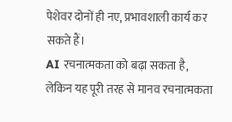पेशेवर दोनों ही नए, प्रभावशाली कार्य कर सकते हैं।
AI रचनात्मकता को बढ़ा सकता है, लेकिन यह पूरी तरह से मानव रचनात्मकता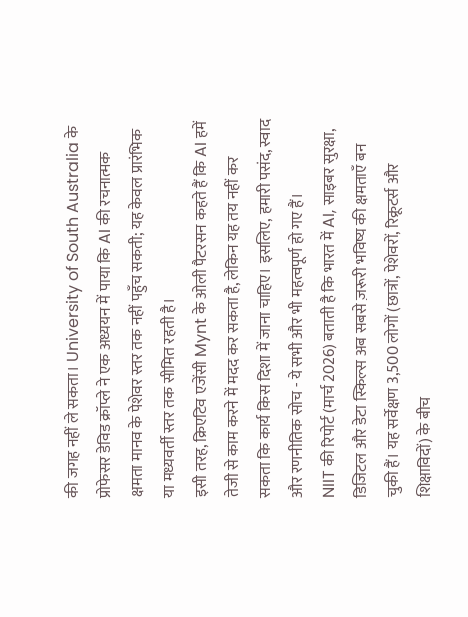की जगह नहीं ले सकता। University of South Australia के प्रोफेसर डेविड क्रॉप्ले ने एक अध्ययन में पाया कि AI की रचनात्मक क्षमता मानव के पेशेवर स्तर तक नहीं पहुँच सकती; यह केवल प्रारंभिक या मध्यवर्ती स्तर तक सीमित रहती है।
इसी तरह, क्रिएटिव एजेंसी Mynt के ओली पैटरसन कहते हैं कि AI हमें तेजी से काम करने में मदद कर सकता है, लेकिन यह तय नहीं कर सकता कि कार्य किस दिशा में जाना चाहिए। इसलिए, हमारी पसंद, स्वाद और रणनीतिक सोच - ये सभी और भी महत्वपूर्ण हो गए हैं।
NIIT की रिपोर्ट (मार्च 2026) बताती है कि भारत में AI, साइबर सुरक्षा, डिजिटल और डेटा स्किल्स अब सबसे ज़रूरी भविष्य की क्षमताएँ बन चुकी हैं। यह सर्वेक्षण 3,500 लोगों (छात्रों, पेशेवरों, रिक्रूटर्स और शिक्षाविदों) के बीच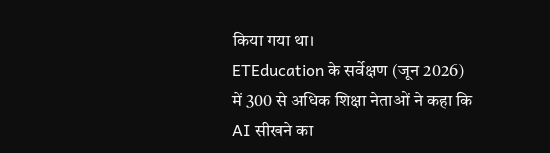किया गया था।
ETEducation के सर्वेक्षण (जून 2026) में 300 से अधिक शिक्षा नेताओं ने कहा कि AI सीखने का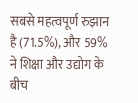सबसे महत्वपूर्ण रुझान है (71.5%), और 59% ने शिक्षा और उद्योग के बीच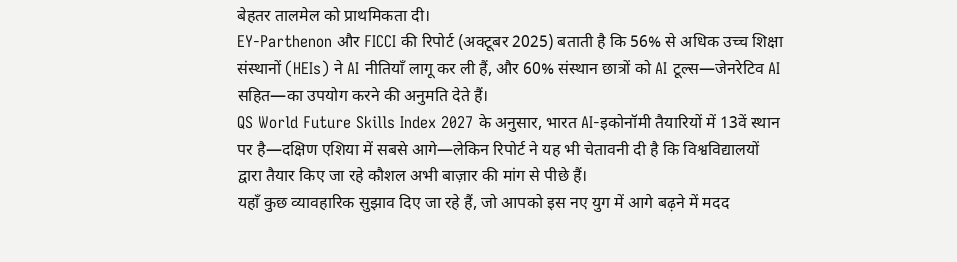बेहतर तालमेल को प्राथमिकता दी।
EY-Parthenon और FICCI की रिपोर्ट (अक्टूबर 2025) बताती है कि 56% से अधिक उच्च शिक्षा संस्थानों (HEIs) ने AI नीतियाँ लागू कर ली हैं, और 60% संस्थान छात्रों को AI टूल्स—जेनरेटिव AI सहित—का उपयोग करने की अनुमति देते हैं।
QS World Future Skills Index 2027 के अनुसार, भारत AI-इकोनॉमी तैयारियों में 13वें स्थान पर है—दक्षिण एशिया में सबसे आगे—लेकिन रिपोर्ट ने यह भी चेतावनी दी है कि विश्वविद्यालयों द्वारा तैयार किए जा रहे कौशल अभी बाज़ार की मांग से पीछे हैं।
यहाँ कुछ व्यावहारिक सुझाव दिए जा रहे हैं, जो आपको इस नए युग में आगे बढ़ने में मदद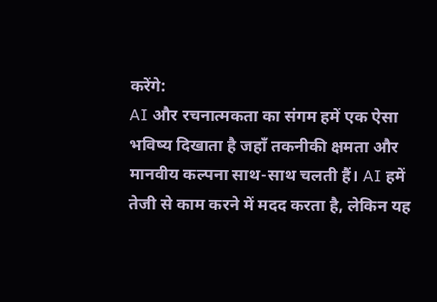करेंगे:
AI और रचनात्मकता का संगम हमें एक ऐसा भविष्य दिखाता है जहाँ तकनीकी क्षमता और मानवीय कल्पना साथ-साथ चलती हैं। AI हमें तेजी से काम करने में मदद करता है, लेकिन यह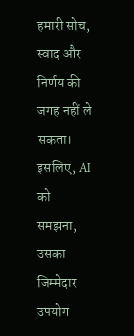हमारी सोच, स्वाद और निर्णय की जगह नहीं ले सकता। इसलिए, AI को समझना, उसका जिम्मेदार उपयोग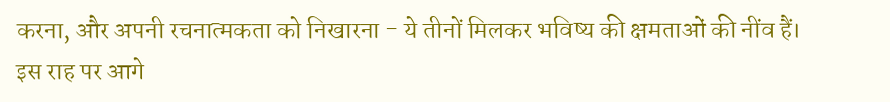करना, और अपनी रचनात्मकता को निखारना - ये तीनों मिलकर भविष्य की क्षमताओं की नींव हैं।
इस राह पर आगे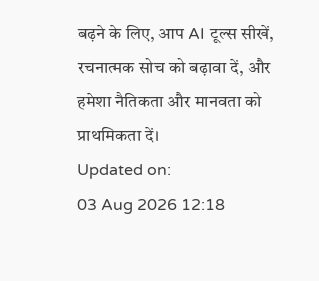बढ़ने के लिए, आप AI टूल्स सीखें, रचनात्मक सोच को बढ़ावा दें, और हमेशा नैतिकता और मानवता को प्राथमिकता दें।
Updated on:
03 Aug 2026 12:18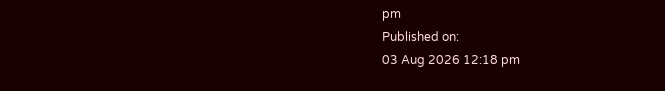pm
Published on:
03 Aug 2026 12:18 pm